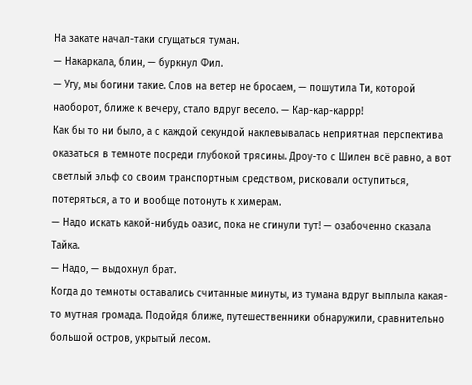На закате начал-таки сгущаться туман.
— Накаркала, блин, — буркнул Фил.
— Угу, мы богини такие. Слов на ветер не бросаем, — пошутила Ти, которой наоборот, ближе к вечеру, стало вдруг весело. — Кар-кар-каррр!
Как бы то ни было, а с каждой секундой наклевывалась неприятная перспектива оказаться в темноте посреди глубокой трясины. Дроу-то с Шилен всё равно, а вот светлый эльф со своим транспортным средством, рисковали оступиться, потеряться, а то и вообще потонуть к химерам.
— Надо искать какой-нибудь оазис, пока не сгинули тут! — озабоченно сказала Тайка.
— Надо, — выдохнул брат.
Когда до темноты оставались считанные минуты, из тумана вдруг выплыла какая-то мутная громада. Подойдя ближе, путешественники обнаружили, сравнительно большой остров, укрытый лесом.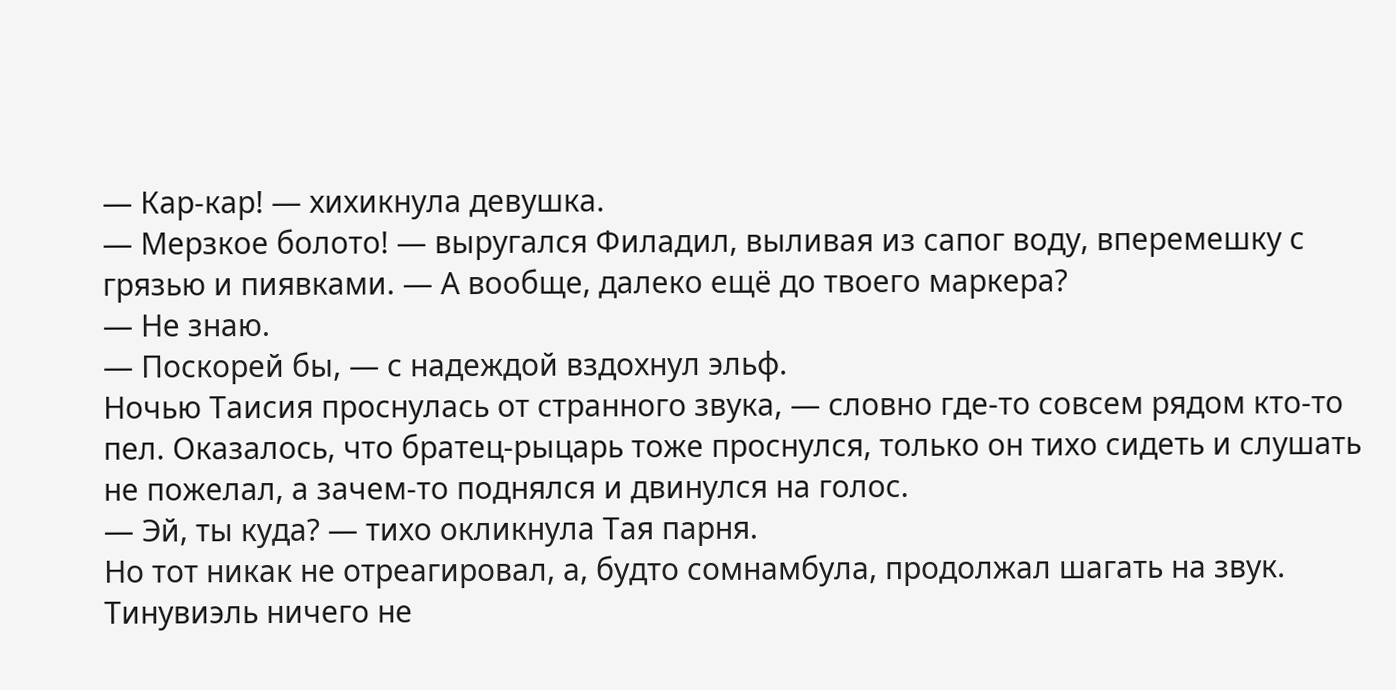— Кар-кар! — хихикнула девушка.
— Мерзкое болото! — выругался Филадил, выливая из сапог воду, вперемешку с грязью и пиявками. — А вообще, далеко ещё до твоего маркера?
— Не знаю.
— Поскорей бы, — с надеждой вздохнул эльф.
Ночью Таисия проснулась от странного звука, — словно где-то совсем рядом кто-то пел. Оказалось, что братец-рыцарь тоже проснулся, только он тихо сидеть и слушать не пожелал, а зачем-то поднялся и двинулся на голос.
— Эй, ты куда? — тихо окликнула Тая парня.
Но тот никак не отреагировал, а, будто сомнамбула, продолжал шагать на звук. Тинувиэль ничего не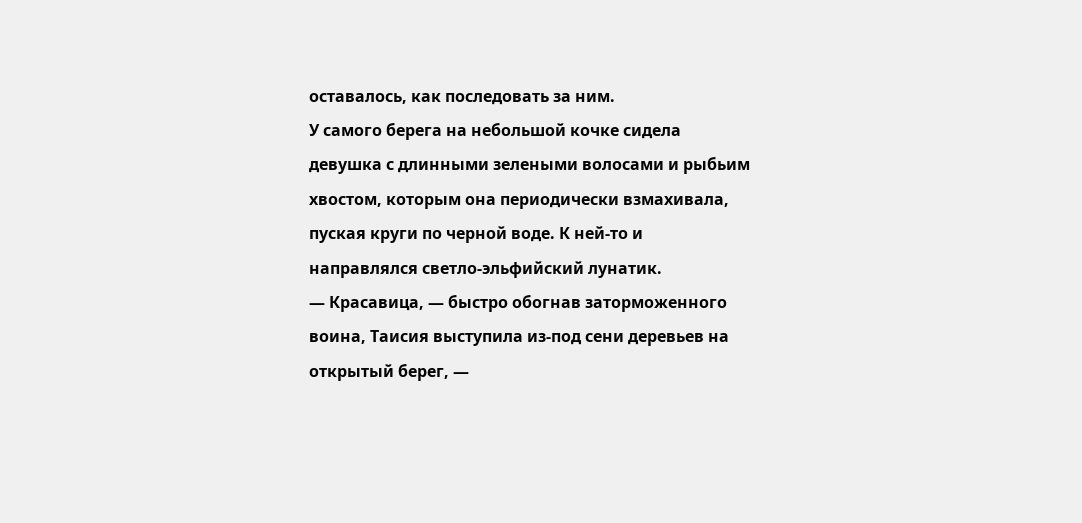оставалось, как последовать за ним.
У самого берега на небольшой кочке сидела девушка с длинными зелеными волосами и рыбьим хвостом, которым она периодически взмахивала, пуская круги по черной воде. К ней-то и направлялся светло-эльфийский лунатик.
— Красавица, — быстро обогнав заторможенного воина, Таисия выступила из-под сени деревьев на открытый берег, —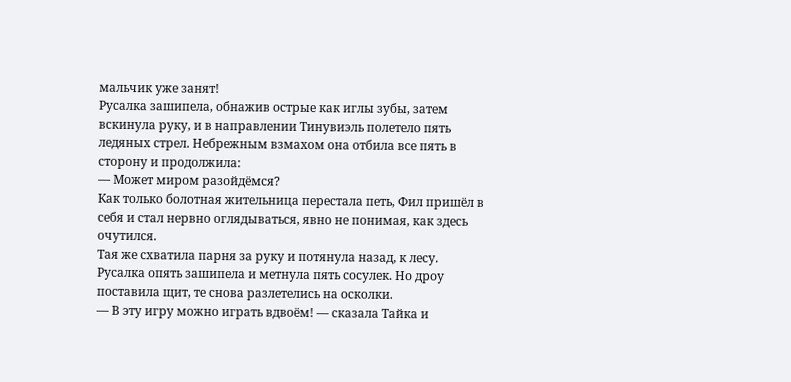мальчик уже занят!
Русалка зашипела, обнажив острые как иглы зубы, затем вскинула руку, и в направлении Тинувиэль полетело пять ледяных стрел. Небрежным взмахом она отбила все пять в сторону и продолжила:
— Может миром разойдёмся?
Как только болотная жительница перестала петь, Фил пришёл в себя и стал нервно оглядываться, явно не понимая, как здесь очутился.
Тая же схватила парня за руку и потянула назад, к лесу.
Русалка опять зашипела и метнула пять сосулек. Но дроу поставила щит, те снова разлетелись на осколки.
— В эту игру можно играть вдвоём! — сказала Тайка и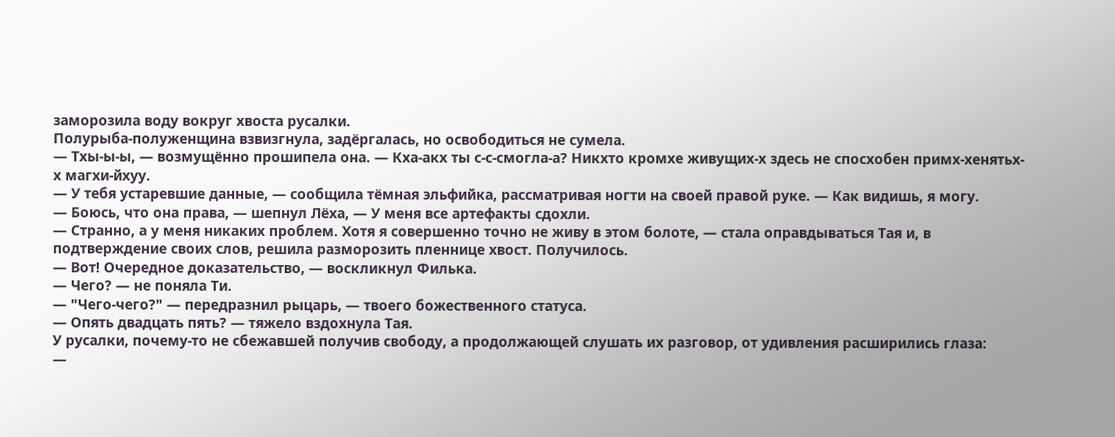заморозила воду вокруг хвоста русалки.
Полурыба-полуженщина взвизгнула, задёргалась, но освободиться не сумела.
— Тхы-ы-ы, — возмущённо прошипела она. — Кха-акх ты с-с-смогла-а? Никхто кромхе живущих-х здесь не спосхобен примх-хенятьх-х магхи-йхуу.
— У тебя устаревшие данные, — сообщила тёмная эльфийка, рассматривая ногти на своей правой руке. — Как видишь, я могу.
— Боюсь, что она права, — шепнул Лёха, — У меня все артефакты сдохли.
— Странно, а у меня никаких проблем. Хотя я совершенно точно не живу в этом болоте, — стала оправдываться Тая и, в подтверждение своих слов, решила разморозить пленнице хвост. Получилось.
— Вот! Очередное доказательство, — воскликнул Филька.
— Чего? — не поняла Ти.
— "Чего-чего?" — передразнил рыцарь, — твоего божественного статуса.
— Опять двадцать пять? — тяжело вздохнула Тая.
У русалки, почему-то не сбежавшей получив свободу, а продолжающей слушать их разговор, от удивления расширились глаза:
—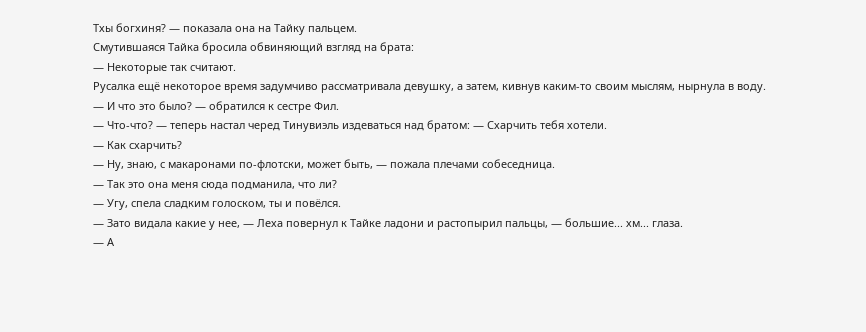Тхы богхиня? — показала она на Тайку пальцем.
Смутившаяся Тайка бросила обвиняющий взгляд на брата:
— Некоторые так считают.
Русалка ещё некоторое время задумчиво рассматривала девушку, а затем, кивнув каким-то своим мыслям, нырнула в воду.
— И что это было? — обратился к сестре Фил.
— Что-что? — теперь настал черед Тинувиэль издеваться над братом: — Схарчить тебя хотели.
— Как схарчить?
— Ну, знаю, с макаронами по-флотски, может быть, — пожала плечами собеседница.
— Так это она меня сюда подманила, что ли?
— Угу, спела сладким голоском, ты и повёлся.
— Зато видала какие у нее, — Леха повернул к Тайке ладони и растопырил пальцы, — большие... хм... глаза.
— А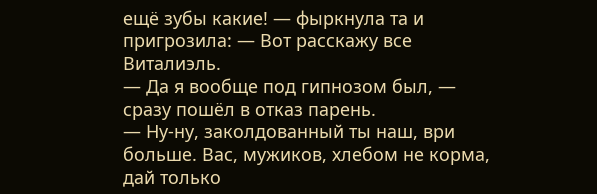ещё зубы какие! — фыркнула та и пригрозила: — Вот расскажу все Виталиэль.
— Да я вообще под гипнозом был, — сразу пошёл в отказ парень.
— Ну-ну, заколдованный ты наш, ври больше. Вас, мужиков, хлебом не корма, дай только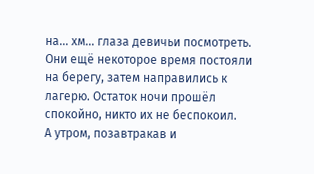на... хм... глаза девичьи посмотреть.
Они ещё некоторое время постояли на берегу, затем направились к лагерю. Остаток ночи прошёл спокойно, никто их не беспокоил.
А утром, позавтракав и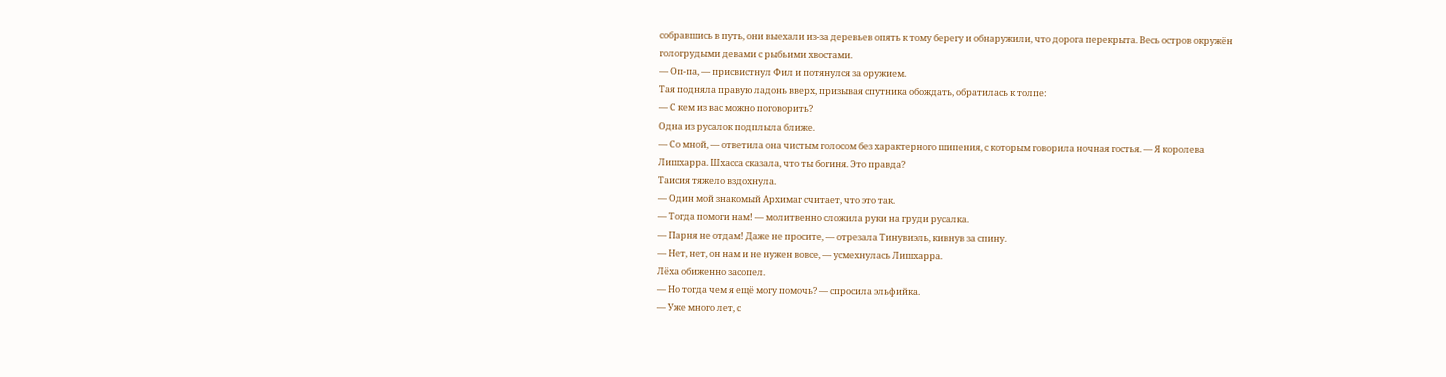собравшись в путь, они выехали из-за деревьев опять к тому берегу и обнаружили, что дорога перекрыта. Весь остров окружён гологрудыми девами с рыбьими хвостами.
— Оп-па, — присвистнул Фил и потянулся за оружием.
Тая подняла правую ладонь вверх, призывая спутника обождать, обратилась к толпе:
— С кем из вас можно поговорить?
Одна из русалок подплыла ближе.
— Со мной, — ответила она чистым голосом без характерного шипения, с которым говорила ночная гостья. — Я королева Лишхарра. Шхасса сказала, что ты богиня. Это правда?
Таисия тяжело вздохнула.
— Один мой знакомый Архимаг считает, что это так.
— Тогда помоги нам! — молитвенно сложила руки на груди русалка.
— Парня не отдам! Даже не просите, — отрезала Тинувиэль, кивнув за спину.
— Нет, нет, он нам и не нужен вовсе, — усмехнулась Лишхарра.
Лёха обиженно засопел.
— Но тогда чем я ещё могу помочь? — спросила эльфийка.
— Уже много лет, с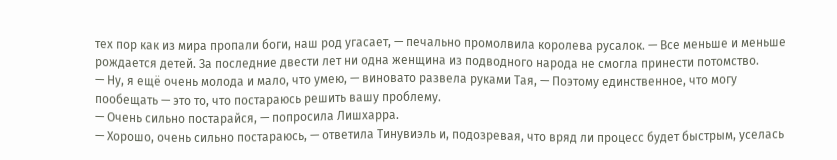тех пор как из мира пропали боги, наш род угасает, — печально промолвила королева русалок. — Все меньше и меньше рождается детей. За последние двести лет ни одна женщина из подводного народа не смогла принести потомство.
— Ну, я ещё очень молода и мало, что умею, — виновато развела руками Тая, — Поэтому единственное, что могу пообещать — это то, что постараюсь решить вашу проблему.
— Очень сильно постарайся, — попросила Лишхарра.
— Хорошо, очень сильно постараюсь, — ответила Тинувиэль и, подозревая, что вряд ли процесс будет быстрым, уселась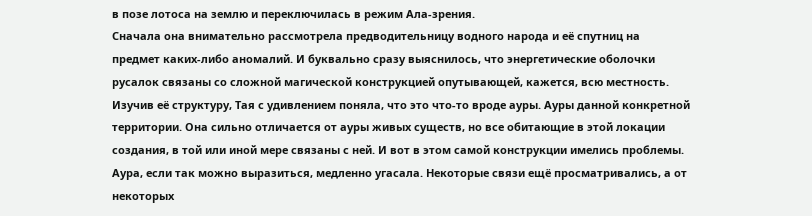в позе лотоса на землю и переключилась в режим Ала-зрения.
Сначала она внимательно рассмотрела предводительницу водного народа и её спутниц на предмет каких-либо аномалий. И буквально сразу выяснилось, что энергетические оболочки русалок связаны со сложной магической конструкцией опутывающей, кажется, всю местность. Изучив её структуру, Тая с удивлением поняла, что это что-то вроде ауры. Ауры данной конкретной территории. Она сильно отличается от ауры живых существ, но все обитающие в этой локации создания, в той или иной мере связаны с ней. И вот в этом самой конструкции имелись проблемы. Аура, если так можно выразиться, медленно угасала. Некоторые связи ещё просматривались, а от некоторых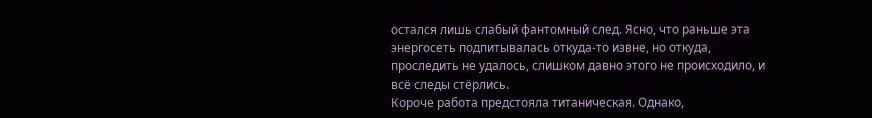остался лишь слабый фантомный след. Ясно, что раньше эта энергосеть подпитывалась откуда-то извне, но откуда, проследить не удалось, слишком давно этого не происходило, и всё следы стёрлись.
Короче работа предстояла титаническая. Однако,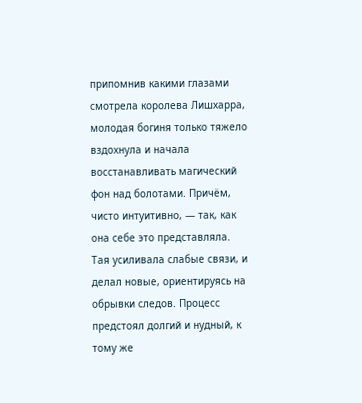припомнив какими глазами смотрела королева Лишхарра, молодая богиня только тяжело вздохнула и начала восстанавливать магический фон над болотами. Причём, чисто интуитивно, — так, как она себе это представляла. Тая усиливала слабые связи, и делал новые, ориентируясь на обрывки следов. Процесс предстоял долгий и нудный, к тому же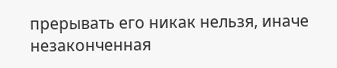прерывать его никак нельзя, иначе незаконченная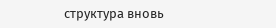структура вновь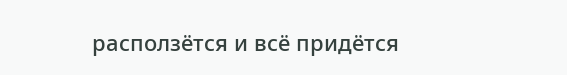расползётся и всё придётся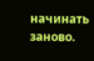начинать заново.